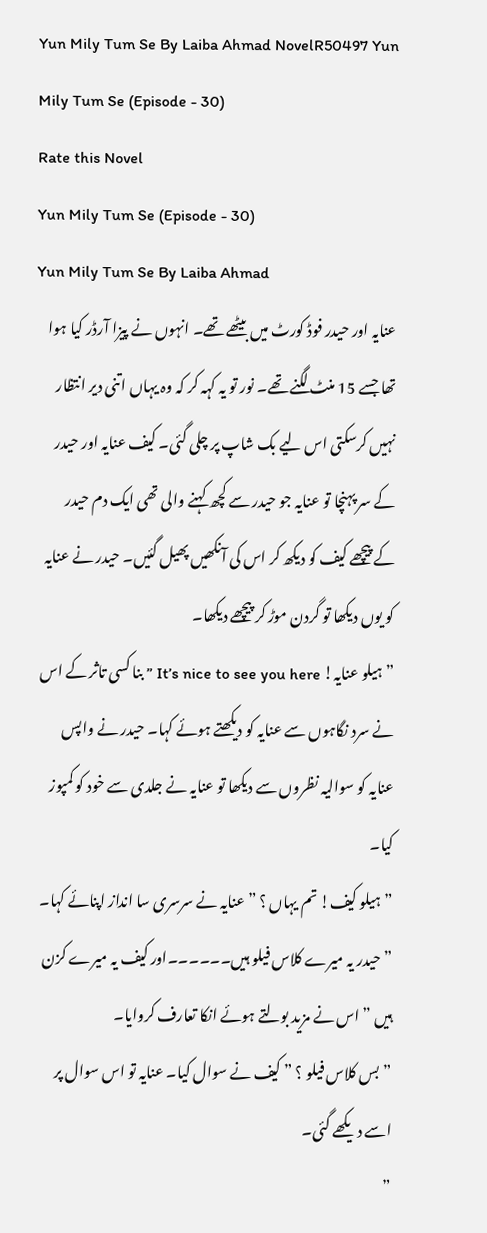Yun Mily Tum Se By Laiba Ahmad NovelR50497 Yun Mily Tum Se (Episode - 30)
Rate this Novel
Yun Mily Tum Se (Episode - 30)
Yun Mily Tum Se By Laiba Ahmad
عنایہ اور حیدر فوڈ کورٹ میں بیٹھے تھے۔ انہوں نے پیزا آرڈر کیا ہوا تھا جسے 15 منٹ لگنے تھے۔ نور تو یہ کہہ کر کہ وہ یہاں اتنی دیر انتظار نہیں کرسکتی اس لیے بک شاپ پر چلی گئی۔ کیف عنایہ اور حیدر کے سر پہنچا تو عنایہ جو حیدر سے کچھ کہنے والی تھی ایک دم حیدر کے پیچھے کیف کو دیکھ کر اس کی آنکھیں پھیل گئیں۔ حیدر نے عنایہ کو یوں دیکھا تو گردن موڑ کر پیچھے دیکھا۔
” ہیلو عنایہ! It’s nice to see you here ” بنا کسی تاثر کے اس نے سرد نگاہوں سے عنایہ کو دیکھتے ہوئے کہا۔ حیدر نے واپس عنایہ کو سوالیہ نظروں سے دیکھا تو عنایہ نے جلدی سے خود کو کمپوز کیا۔
” ہیلو کیف! تم یہاں ؟ ” عنایہ نے سرسری سا انداز اپنائے کہا۔
” حیدر یہ میرے کلاس فیلو ہیں۔۔۔۔۔۔اور کیف یہ میرے کزن ہیں ” اس نے مزید بولتے ہوئے انکا تعارف کروایا۔
” بس کلاس فیلو ؟ ” کیف نے سوال کیا۔ عنایہ تو اس سوال پر اسے دیکھے گئی۔
”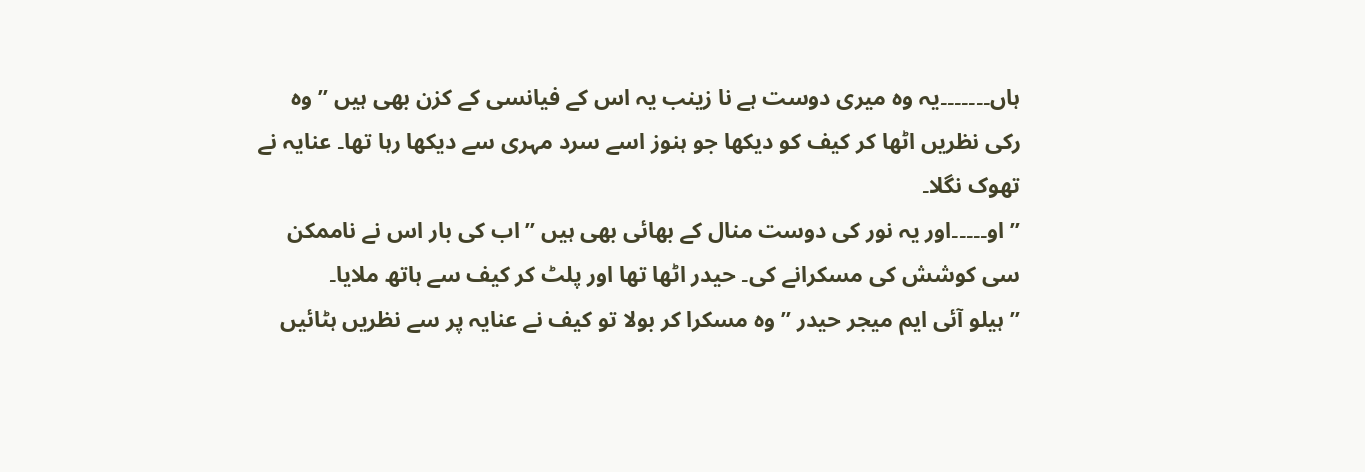ہاں۔۔۔۔۔۔۔یہ وہ میری دوست ہے نا زینب یہ اس کے فیانسی کے کزن بھی ہیں ” وہ رکی نظریں اٹھا کر کیف کو دیکھا جو ہنوز اسے سرد مہری سے دیکھا رہا تھا۔ عنایہ نے تھوک نگلا۔
” او۔۔۔۔۔اور یہ نور کی دوست منال کے بھائی بھی ہیں ” اب کی بار اس نے ناممکن سی کوشش کی مسکرانے کی۔ حیدر اٹھا تھا اور پلٹ کر کیف سے ہاتھ ملایا۔
” ہیلو آئی ایم میجر حیدر ” وہ مسکرا کر بولا تو کیف نے عنایہ پر سے نظریں ہٹائیں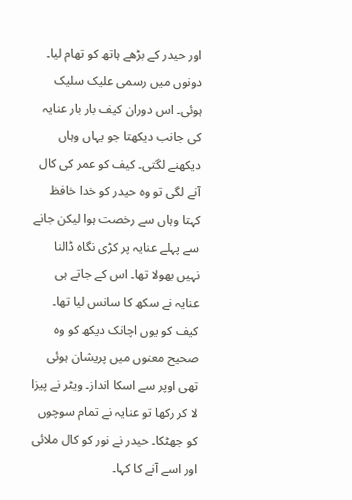اور حیدر کے بڑھے ہاتھ کو تھام لیا۔ دونوں میں رسمی علیک سلیک ہوئی۔ اس دوران کیف بار بار عنایہ کی جانب دیکھتا جو یہاں وہاں دیکھنے لگتی۔ کیف کو عمر کی کال آنے لگی تو وہ حیدر کو خدا خافظ کہتا وہاں سے رخصت ہوا لیکن جانے سے پہلے عنایہ پر کڑی نگاہ ڈالنا نہیں بھولا تھا۔ اس کے جاتے ہی عنایہ نے سکھ کا سانس لیا تھا۔ کیف کو یوں اچانک دیکھ کو وہ صحیح معنوں میں پریشان ہوئی تھی اوپر سے اسکا انداز۔ ویٹر نے پیزا لا کر رکھا تو عنایہ نے تمام سوچوں کو جھٹکا۔ حیدر نے نور کو کال ملائی اور اسے آنے کا کہا۔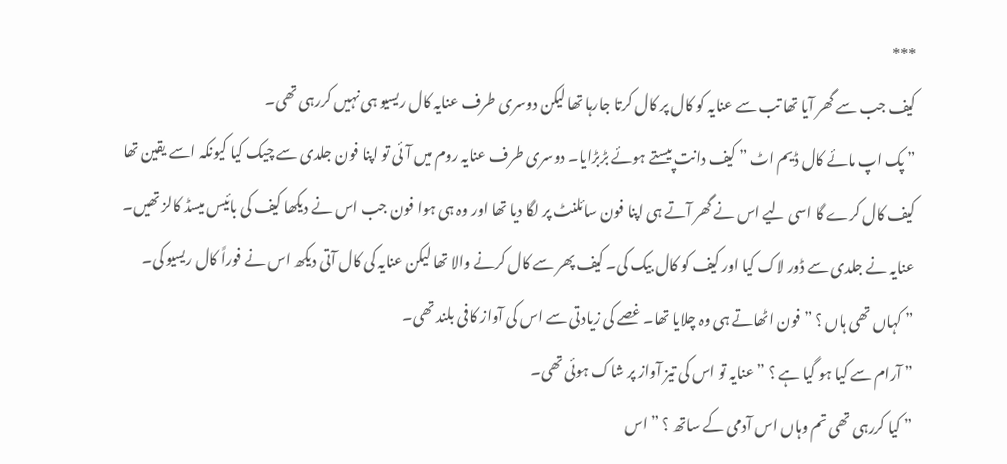***
کیف جب سے گھر آیا تھا تب سے عنایہ کو کال پر کال کرتا جارہا تھا لیکن دوسری طرف عنایہ کال ریسیو ہی نہیں کررہی تھی۔
” پک اپ مائے کال ڈیم اٹ ” کیف دانت پیستے ہوئے بڑبڑایا۔ دوسری طرف عنایہ روم میں آئی تو اپنا فون جلدی سے چیک کیا کیونکہ اسے یقین تھا کیف کال کرے گا اسی لیے اس نے گھر آتے ہی اپنا فون سائلنٹ پر لگا دیا تھا اور وہ ہی ہوا فون جب اس نے دیکھا کیف کی بائیس میسڈ کالز تھیں۔ عنایہ نے جلدی سے ڈور لاک کیا اور کیف کو کال بیک کی۔ کیف پھر سے کال کرنے والا تھا لیکن عنایہ کی کال آتی دیکھ اس نے فوراً کال ریسیو کی۔
” کہاں تھی ہاں ؟ ” فون اٹھاتے ہی وہ چلایا تھا۔ غصے کی زیادتی سے اس کی آواز کافی بلند تھی۔
” آرام سے کیا ہو گیا ہے ؟ ” عنایہ تو اس کی تیز آواز پر شاک ہوئی تھی۔
” کیا کررہی تھی تم وہاں اس آدمی کے ساتھ ؟ ” اس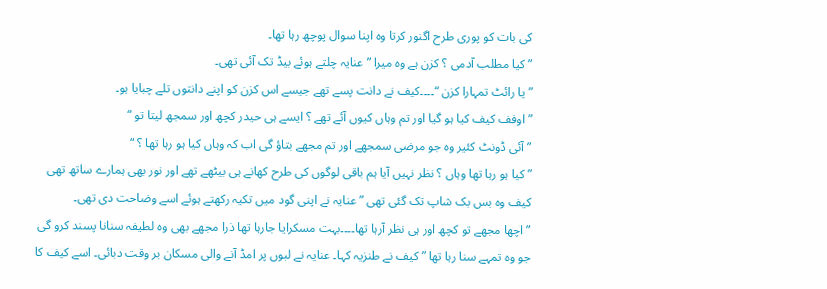کی بات کو پوری طرح اگنور کرتا وہ اپنا سوال پوچھ رہا تھا۔
” کیا مطلب آدمی ؟ کزن ہے وہ میرا ” عنایہ چلتے ہوئے بیڈ تک آئی تھی۔
” یا رائٹ تمہارا کزن “۔۔۔۔کیف نے دانت پسے تھے جیسے اس کزن کو اپنے دانتوں تلے چبایا ہو۔
” اوفف کیف کیا ہو گیا اور تم وہاں کیوں آئے تھے ؟ ایسے ہی حیدر کچھ اور سمجھ لیتا تو “
” آئی ڈونٹ کئیر وہ جو مرضی سمجھے اور تم مجھے بتاؤ گی اب کہ وہاں کیا ہو رہا تھا ؟ “
” کیا ہو رہا تھا وہاں ؟ نظر نہیں آیا ہم باقی لوگوں کی طرح کھانے ہی بیٹھے تھے اور نور بھی ہمارے ساتھ تھی کیف وہ بس بک شاپ تک گئی تھی ” عنایہ نے اپنی گود میں تکیہ رکھتے ہوئے اسے وضاحت دی تھی۔
” اچھا مجھے تو کچھ اور ہی نظر آرہا تھا۔۔۔۔بہت مسکرایا جارہا تھا ذرا مجھے بھی وہ لطیفہ سنانا پسند کرو گی جو وہ تمہے سنا رہا تھا ” کیف نے طنزیہ کہا۔ عنایہ نے لبوں پر امڈ آنے والی مسکان بر وقت دبائی۔ اسے کیف کا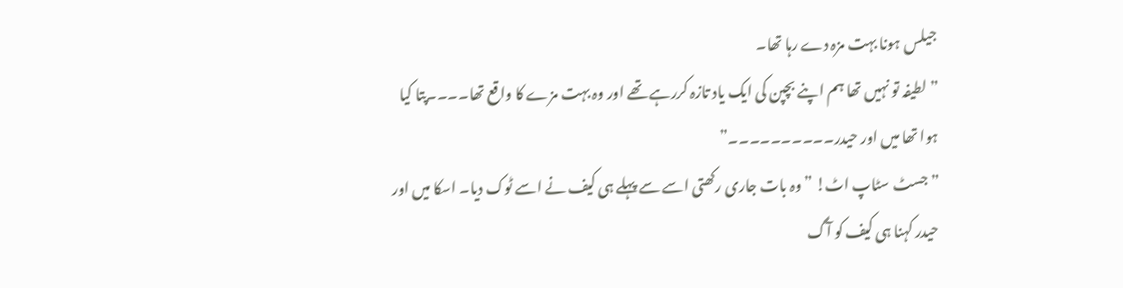جیلس ہونا بہت مزہ دے رہا تھا۔
” لطیفہ تو نہیں تھا ہم اپنے بچپن کی ایک یاد تازہ کررہے تھے اور وہ بہت مزے کا واقع تھا۔۔۔۔پتا کیا ہوا تھا میں اور حیدر۔۔۔۔۔۔۔۔۔۔”
” جسٹ سٹاپ اٹ! ” وہ بات جاری رکھتی اسے سے پہلے ہی کیف نے اسے ٹوک دیا۔ اسکا میں اور حیدر کہنا ہی کیف کو آگ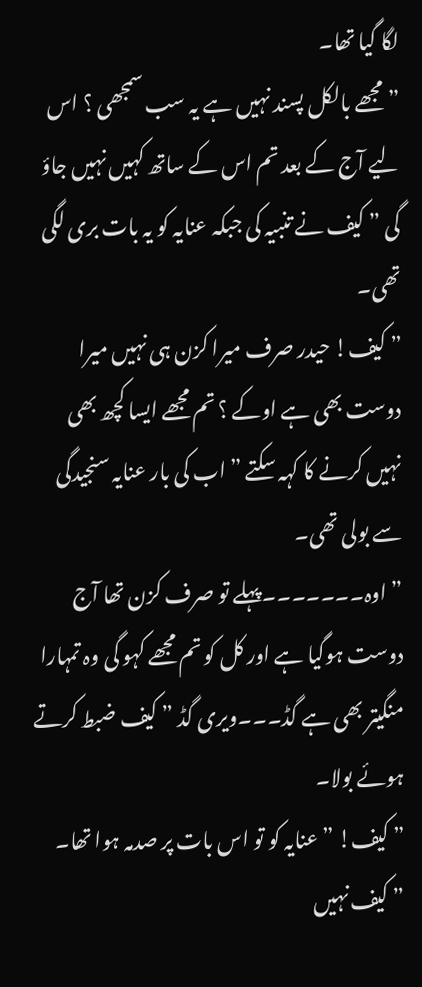لگا گیا تھا۔
” مجھے بالکل پسند نہیں ہے یہ سب سمجھی ؟ اس لیے آج کے بعد تم اس کے ساتھ کہیں نہیں جاؤ گی ” کیف نے تنبیہ کی جبکہ عنایہ کو یہ بات بری لگی تھی۔
” کیف! حیدر صرف میرا کزن ہی نہیں میرا دوست بھی ہے اوکے ؟ تم مجھے ایسا کچھ بھی نہیں کرنے کا کہہ سکتے ” اب کی بار عنایہ سنجیدگی سے بولی تھی۔
” اوہ۔۔۔۔۔۔۔پہلے تو صرف کزن تھا آج دوست ہوگیا ہے اور کل کو تم مجھے کہو گی وہ تمہارا منگیتر بھی ہے گڈ۔۔۔ویری گڈ ” کیف ضبط کرتے ہوئے بولا۔
” کیف! ” عنایہ کو تو اس بات پر صدمہ ہوا تھا۔
” کیف نہیں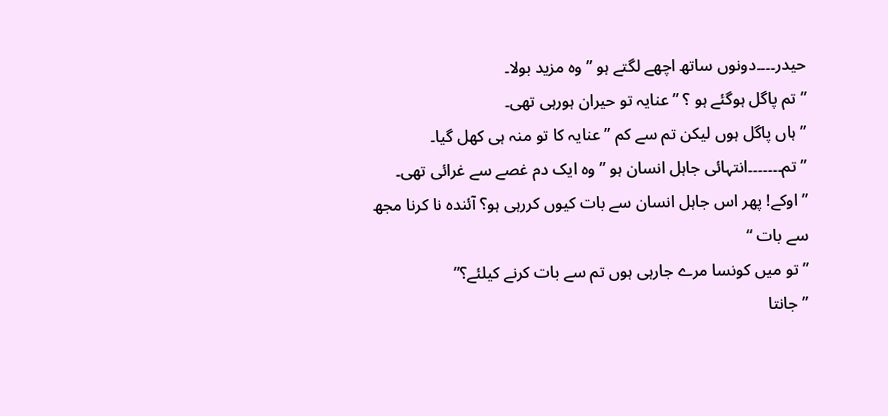حیدر۔۔۔۔دونوں ساتھ اچھے لگتے ہو ” وہ مزید بولا۔
” تم پاگل ہوگئے ہو ؟ ” عنایہ تو حیران ہورہی تھی۔
” ہاں پاگل ہوں لیکن تم سے کم ” عنایہ کا تو منہ ہی کھل گیا۔
” تم۔۔۔۔۔۔۔انتہائی جاہل انسان ہو ” وہ ایک دم غصے سے غرائی تھی۔
” اوکے! پھر اس جاہل انسان سے بات کیوں کررہی ہو؟ آئندہ نا کرنا مجھ سے بات “
” تو میں کونسا مرے جارہی ہوں تم سے بات کرنے کیلئے؟”
” جانتا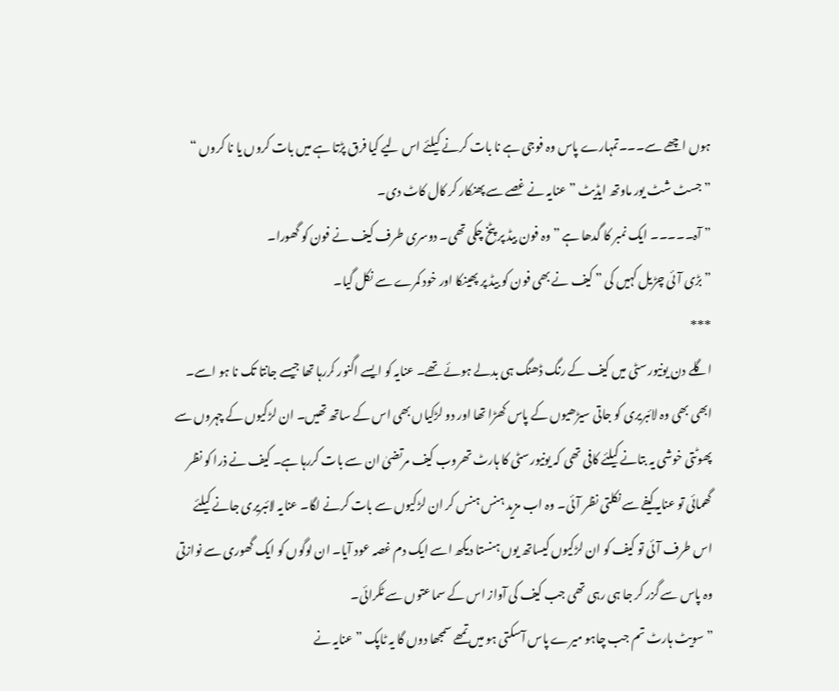ہوں اچھے سے۔۔۔تمہارے پاس وہ فوجی ہے نا بات کرنے کیلئے اس لیے کیا فرق پڑتا ہے میں بات کروں یا نا کروں “
” جسٹ شٹ یور ماوتھ ایڈیٹ ” عنایہ نے غصے سے پھنکار کر کال کاٹ دی۔
” آہ۔۔۔۔۔ ایک نمبر کا گدھا ہے ” وہ فون بیڈ پر پٹخ چکی تھی۔ دوسری طرف کیف نے فون کو گھورا۔
” بڑی آئی چڑیل کہیں کی ” کیف نے بھی فون کو بیڈ پر پھینکا اور خود کمرے سے نکل گیا۔
***
اگلے دن یونیورسٹی میں کیف کے رنگ ڈھنگ ہی بدلے ہوئے تھے۔ عنایہ کو ایسے اگنور کررہا تھا جیسے جانتا تک نا ہو اسے۔ ابھی بھی وہ لائبریری کو جاتی سیڑھیوں کے پاس کھڑا تھا اور دو لڑکیاں بھی اس کے ساتھ تھیں۔ ان لڑکیوں کے چہروں سے پھوٹتی خوشی یہ بتانے کیلئے کافی تھی کہ یونیورسٹی کا ہارٹ تھروب کیف مرتضیٰ ان سے بات کررہا ہے۔ کیف نے ذرا کو نظر گھمائی تو عنایہ کیفے سے نکلتی نظر آئی۔ وہ اب مزید ہنس ہنس کر ان لڑکیوں سے بات کرنے لگا۔ عنایہ لائبریری جانے کیلئے اس طرف آئی تو کیف کو ان لڑکیوں کیساتھ یوں ہنستا دیکھ اسے ایک دم غصہ عود آیا۔ ان لوگوں کو ایک گھوری سے نوازتی وہ پاس سے گزر کر جا ہی رہی تھی جب کیف کی آواز اس کے سماعتوں سے ٹکرائی۔
” سویٹ ہارٹ تم جب چاہو میرے پاس آسکتی ہو میں تمھے سمجھا دوں گا یہ ٹاپک ” عنایہ نے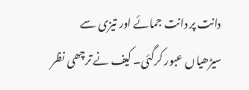دانت پر دانت جمائے اور تیزی سے سیڑھیاں عبور کرگئی۔ کیف نے ترچھی نظر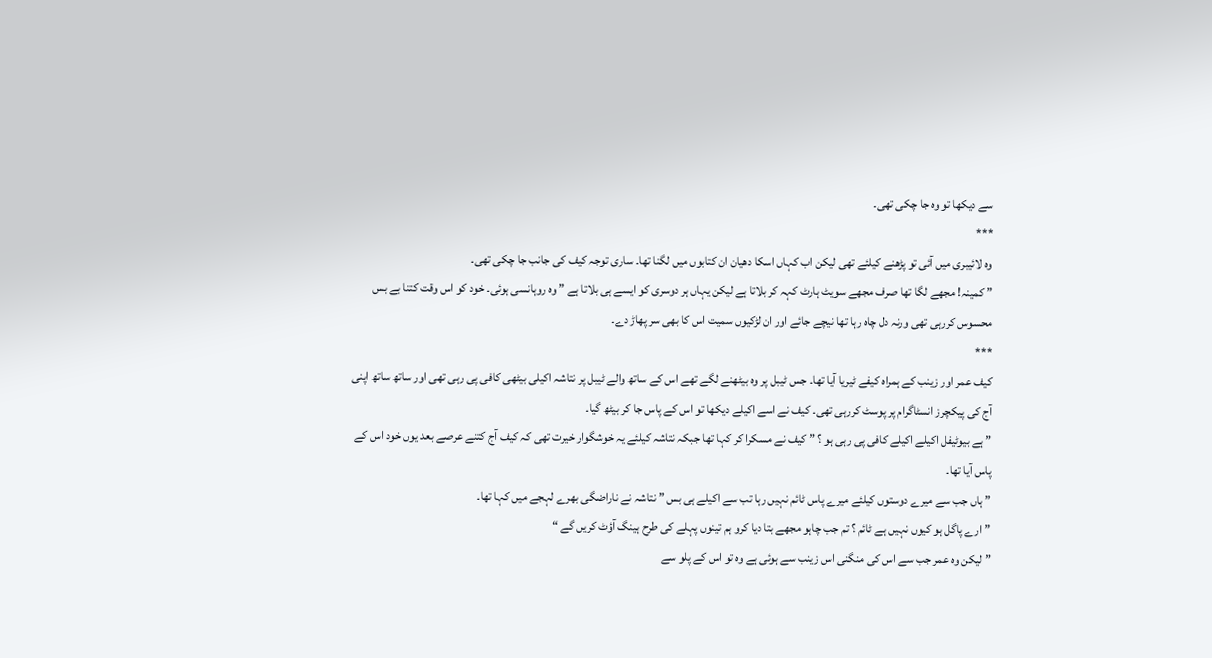سے دیکھا تو وہ جا چکی تھی۔
***
وہ لائیبری میں آئی تو پڑھنے کیلئے تھی لیکن اب کہاں اسکا دھیان ان کتابوں میں لگنا تھا۔ ساری توجہ کیف کی جانب جا چکی تھی۔
” کمینہ! مجھے لگا تھا صرف مجھے سویٹ ہارٹ کہہ کر بلاتا ہے لیکن یہاں ہر دوسری کو ایسے ہی بلاتا ہے ” وہ روہانسی ہوئی۔ خود کو اس وقت کتنا بے بس محسوس کررہی تھی ورنہ دل چاہ رہا تھا نیچے جائے اور ان لڑکیوں سمیت اس کا بھی سر پھاڑ دے۔
***
کیف عمر اور زینب کے ہمراہ کیفے ٹیریا آیا تھا۔ جس ٹیبل پر وہ بیٹھنے لگے تھے اس کے ساتھ والے ٹیبل پر نتاشہ اکیلی بیٹھی کافی پی رہی تھی اور ساتھ ساتھ اپنی آج کی پیکچرز انسٹاگرام پر پوسٹ کررہی تھی۔ کیف نے اسے اکیلے دیکھا تو اس کے پاس جا کر بیٹھ گیا۔
” ہے بیوٹیفل اکیلے اکیلے کافی پی رہی ہو ؟ ” کیف نے مسکرا کر کہا تھا جبکہ نتاشہ کیلئے یہ خوشگوار خیرت تھی کہ کیف آج کتنے عرصے بعد یوں خود اس کے پاس آیا تھا۔
” ہاں جب سے میرے دوستوں کیلئے میرے پاس ٹائم نہیں رہا تب سے اکیلے ہی بس ” نتاشہ نے ناراضگی بھرے لہجے میں کہا تھا۔
” ارے پاگل ہو کیوں نہیں ہے ٹائم ؟ تم جب چاہو مجھے بتا دیا کرو ہم تینوں پہلے کی طرح ہینگ آؤٹ کریں گے “
” لیکن وہ عمر جب سے اس کی منگنی اس زینب سے ہوئی ہے وہ تو اس کے پلو سے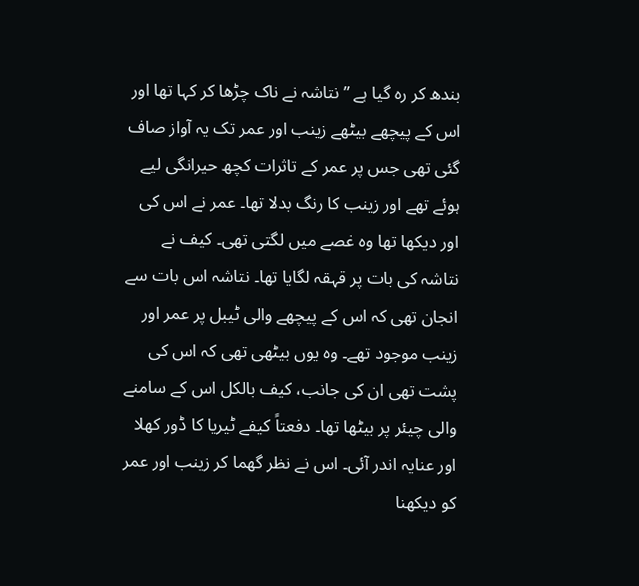بندھ کر رہ گیا ہے ” نتاشہ نے ناک چڑھا کر کہا تھا اور اس کے پیچھے بیٹھے زینب اور عمر تک یہ آواز صاف گئی تھی جس پر عمر کے تاثرات کچھ حیرانگی لیے ہوئے تھے اور زینب کا رنگ بدلا تھا۔ عمر نے اس کی اور دیکھا تھا وہ غصے میں لگتی تھی۔ کیف نے نتاشہ کی بات پر قہقہ لگایا تھا۔ نتاشہ اس بات سے انجان تھی کہ اس کے پیچھے والی ٹیبل پر عمر اور زینب موجود تھے۔ وہ یوں بیٹھی تھی کہ اس کی پشت تھی ان کی جانب، کیف بالکل اس کے سامنے والی چیئر پر بیٹھا تھا۔ دفعتاً کیفے ٹیریا کا ڈور کھلا اور عنایہ اندر آئی۔ اس نے نظر گھما کر زینب اور عمر کو دیکھنا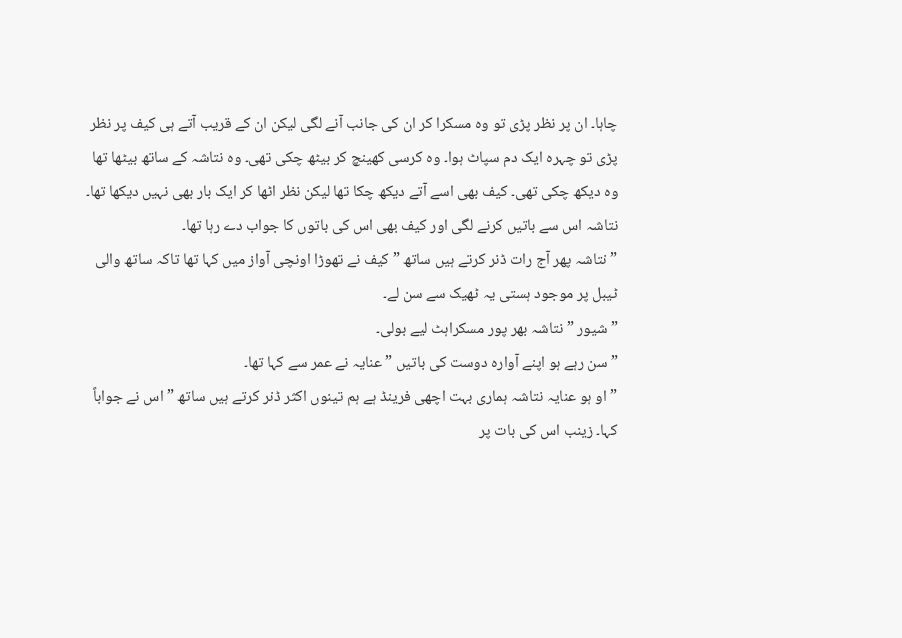چاہا۔ ان پر نظر پڑی تو وہ مسکرا کر ان کی جانب آنے لگی لیکن ان کے قریب آتے ہی کیف پر نظر پڑی تو چہرہ ایک دم سپاٹ ہوا۔ وہ کرسی کھینچ کر بیٹھ چکی تھی۔ وہ نتاشہ کے ساتھ بیٹھا تھا وہ دیکھ چکی تھی۔ کیف بھی اسے آتے دیکھ چکا تھا لیکن نظر اٹھا کر ایک بار بھی نہیں دیکھا تھا۔ نتاشہ اس سے باتیں کرنے لگی اور کیف بھی اس کی باتوں کا جواب دے رہا تھا۔
” نتاشہ پھر آج رات ڈنر کرتے ہیں ساتھ ” کیف نے تھوڑا اونچی آواز میں کہا تھا تاکہ ساتھ والی ٹیبل پر موجود ہستی یہ ٹھیک سے سن لے۔
” شیور ” نتاشہ بھر پور مسکراہٹ لیے بولی۔
” سن رہے ہو اپنے آوارہ دوست کی باتیں ” عنایہ نے عمر سے کہا تھا۔
” او ہو عنایہ نتاشہ ہماری بہت اچھی فرینڈ ہے ہم تینوں اکثر ڈنر کرتے ہیں ساتھ ” اس نے جواباً کہا۔ زینب اس کی بات پر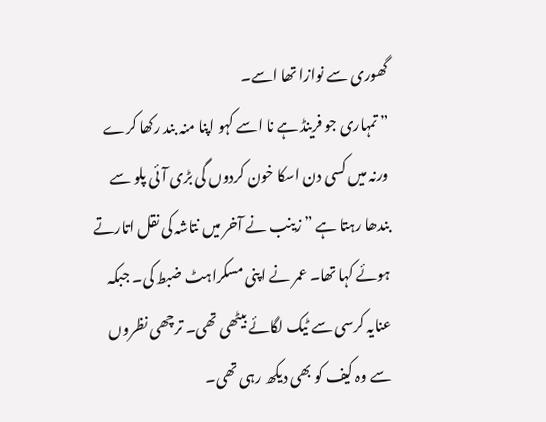گھوری سے نوازا تھا اسے۔
” تمہاری جو فرینڈ ہے نا اسے کہو اپنا منہ بند رکھا کرے ورنہ میں کسی دن اسکا خون کردوں گی بڑی آئی پلو سے بندھا رہتا ہے ” زینب نے آخر میں نتاشہ کی نقل اتارتے ہوئے کہا تھا۔ عمر نے اپنی مسکراہٹ ضبط کی۔ جبکہ عنایہ کرسی سے ٹیک لگائے بیٹھی تھی۔ ترچھی نظروں سے وہ کیف کو بھی دیکھ رہی تھی۔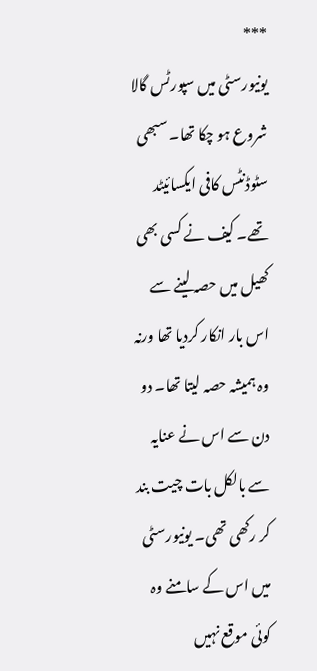***
یونیورسٹی میں سپورٹس گالا شروع ہو چکا تھا۔ سبھی سٹوڈنٹس کافی ایکسائیٹد تھے۔ کیف نے کسی بھی کھیل میں حصہ لینے سے اس بار انکار کردیا تھا ورنہ وہ ہمیشہ حصہ لیتا تھا۔ دو دن سے اس نے عنایہ سے بالکل بات چیت بند کر رکھی تھی۔ یونیورسٹی میں اس کے سامنے وہ کوئی موقع نہیں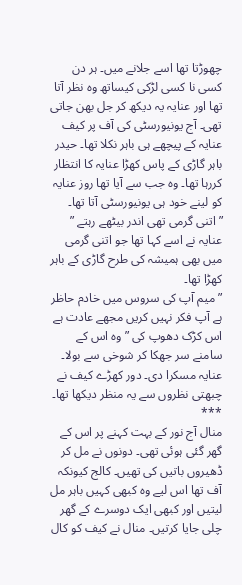چھوڑتا تھا اسے جلانے میں۔ ہر دن کسی نا کسی لڑکی کیساتھ وہ نظر آتا تھا اور عنایہ یہ دیکھ کر جل بھن جاتی تھی۔ آج یونیورسٹی کی آف پر کیف عنایہ کے پیچھے ہی باہر نکلا تھا۔ حیدر باہر گاڑی کے پاس کھڑا عنایہ کا انتظار کررہا تھا۔ وہ جب سے آیا تھا روز عنایہ کو لینے خود ہی یونیورسٹی آتا تھا۔
” اتنی گرمی تھی اندر بیٹھے رہتے ” عنایہ نے اسے کہا تھا جو اتنی گرمی میں بھی ہمیشہ کی طرح گاڑی کے باہر کھڑا تھا۔
” میم آپ کی سروس میں خادم حاظر ہے آپ فکر نہیں کریں مجھے عادت ہے اس کڑک دھوپ کی ” وہ اس کے سامنے سر جھکا کر شوخی سے بولا۔ عنایہ مسکرا دی۔ دور کھڑے کیف نے چبھتی نظروں سے یہ منظر دیکھا تھا۔
***
منال آج نور کے بہت کہنے پر اس کے گھر گئی ہوئی تھی۔ دونوں نے مل کر ڈھیروں باتیں کی تھیں۔ کالج کیونکہ آف تھا اس لیے وہ کبھی کہیں باہر مل لیتیں اور کبھی ایک دوسرے کے گھر چلی جایا کرتیں۔ منال نے کیف کو کال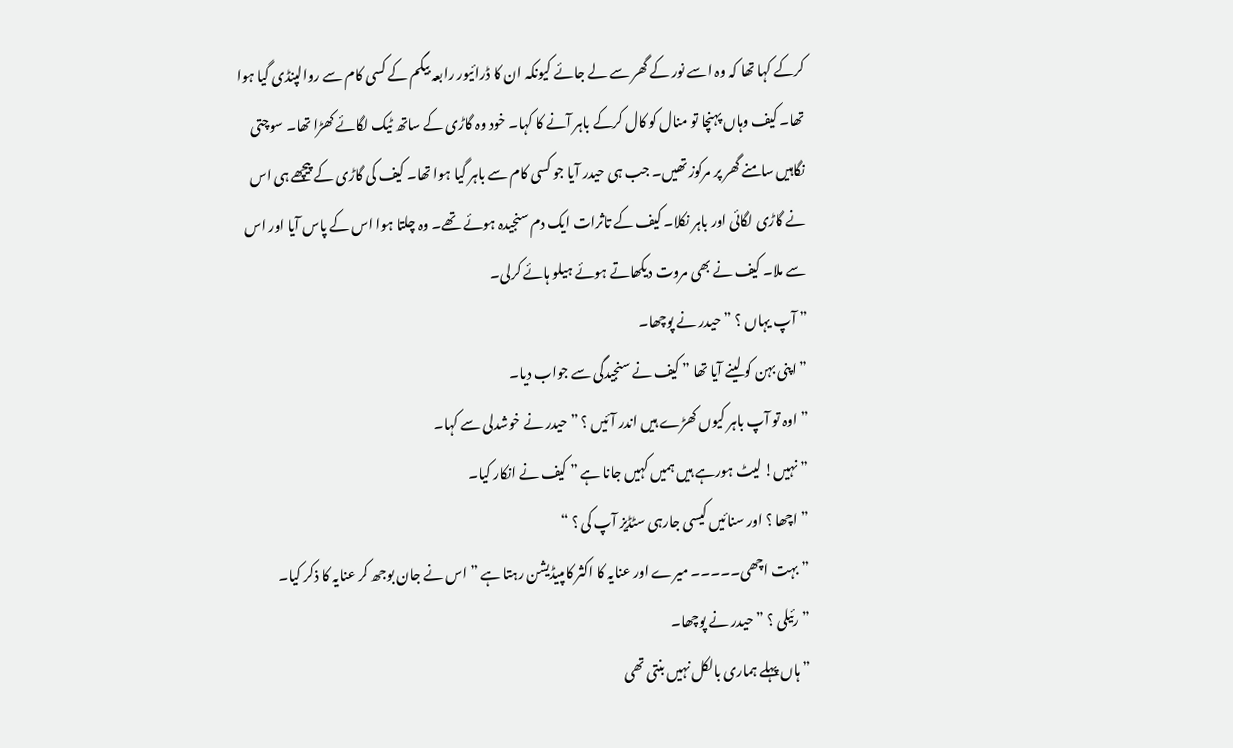کرکے کہا تھا کہ وہ اسے نور کے گھر سے لے جائے کیونکہ ان کا ڈرائیور رابعہ بیگم کے کسی کام سے روالپنڈی گیا ہوا تھا۔ کیف وہاں پہنچا تو منال کو کال کرکے باہر آنے کا کہا۔ خود وہ گاڑی کے ساتھ ٹیک لگائے کھڑا تھا۔ سوچتی نگاہیں سامنے گھر پر مرکوز تھیں۔ جب ہی حیدر آیا جو کسی کام سے باہر گیا ہوا تھا۔ کیف کی گاڑی کے پیچھے ہی اس نے گاڑی لگائی اور باہر نکلا۔ کیف کے تاثرات ایک دم سنجیدہ ہوئے تھے۔ وہ چلتا ہوا اس کے پاس آیا اور اس سے ملا۔ کیف نے بھی مروت دیکھاتے ہوئے ہیلو ہائے کرلی۔
” آپ یہاں ؟ ” حیدر نے پوچھا۔
” اپنی بہن کو لینے آیا تھا ” کیف نے سنجیدگی سے جواب دیا۔
” اوہ تو آپ باہر کیوں کھڑے ہیں اندر آئیں ؟ ” حیدر نے خوشدلی سے کہا۔
” نہیں! لیٹ ہورہے ہیں ہمیں کہیں جانا ہے ” کیف نے انکار کیا۔
” اچھا ؟ اور سنائیں کیسی جارہی سٹڈیز آپ کی ؟ “
” بہت اچھی۔۔۔۔۔ میرے اور عنایہ کا اکثر کامپیڈیشن رہتا ہے ” اس نے جان بوجھ کر عنایہ کا ذکر کیا۔
” رئیلی ؟ ” حیدر نے پوچھا۔
” ہاں پہلے ہماری بالکل نہیں بنتی تھی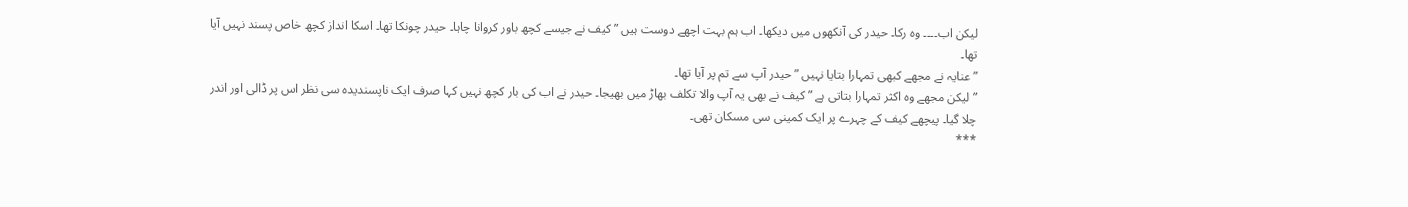لیکن اب۔۔۔۔ وہ رکا۔ حیدر کی آنکھوں میں دیکھا۔ اب ہم بہت اچھے دوست ہیں ” کیف نے جیسے کچھ باور کروانا چاہا۔ حیدر چونکا تھا۔ اسکا انداز کچھ خاص پسند نہیں آیا تھا۔
” عنایہ نے مجھے کبھی تمہارا بتایا نہیں ” حیدر آپ سے تم پر آیا تھا۔
” لیکن مجھے وہ اکثر تمہارا بتاتی ہے ” کیف نے بھی یہ آپ والا تکلف بھاڑ میں بھیجا۔ حیدر نے اب کی بار کچھ نہیں کہا صرف ایک ناپسندیدہ سی نظر اس پر ڈالی اور اندر چلا گیا۔ پیچھے کیف کے چہرے پر ایک کمینی سی مسکان تھی۔
***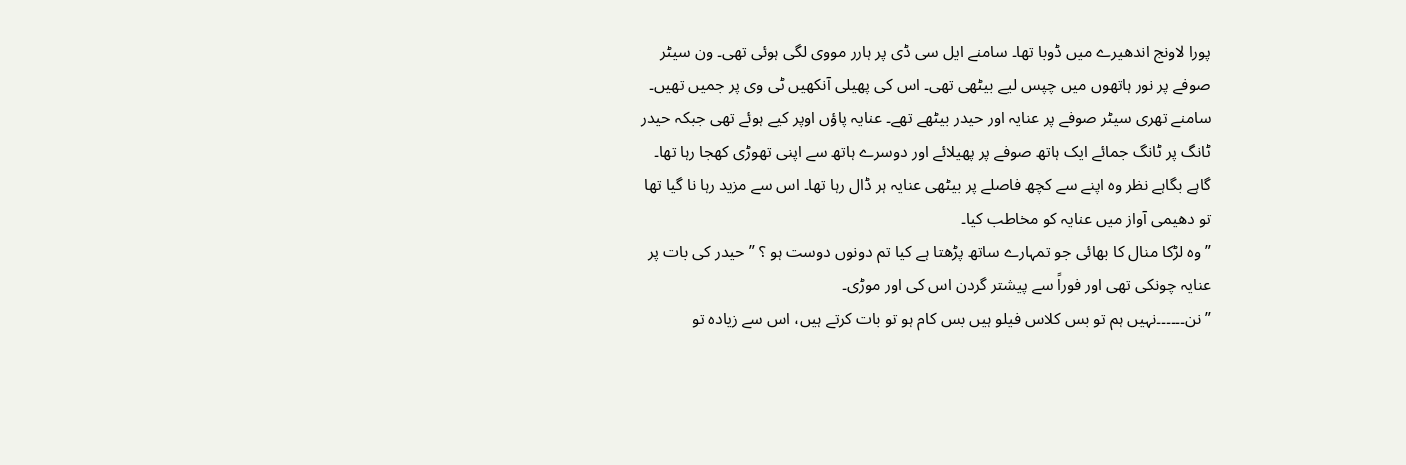پورا لاونج اندھیرے میں ڈوبا تھا۔ سامنے ایل سی ڈی پر ہارر مووی لگی ہوئی تھی۔ ون سیٹر صوفے پر نور ہاتھوں میں چپس لیے بیٹھی تھی۔ اس کی پھیلی آنکھیں ٹی وی پر جمیں تھیں۔ سامنے تھری سیٹر صوفے پر عنایہ اور حیدر بیٹھے تھے۔ عنایہ پاؤں اوپر کیے ہوئے تھی جبکہ حیدر ٹانگ پر ٹانگ جمائے ایک ہاتھ صوفے پر پھیلائے اور دوسرے ہاتھ سے اپنی تھوڑی کھجا رہا تھا۔ گاہے بگاہے نظر وہ اپنے سے کچھ فاصلے پر بیٹھی عنایہ ہر ڈال رہا تھا۔ اس سے مزید رہا نا گیا تھا تو دھیمی آواز میں عنایہ کو مخاطب کیا۔
” وہ لڑکا منال کا بھائی جو تمہارے ساتھ پڑھتا ہے کیا تم دونوں دوست ہو ؟ ” حیدر کی بات پر عنایہ چونکی تھی اور فوراً سے پیشتر گردن اس کی اور موڑی۔
” نن۔۔۔۔۔۔نہیں ہم تو بس کلاس فیلو ہیں بس کام ہو تو بات کرتے ہیں، اس سے زیادہ تو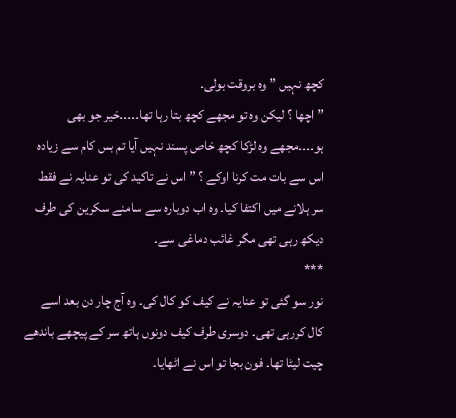کچھ نہیں ” وہ بروقت بولی۔
” اچھا ؟ لیکن وہ تو مجھے کچھ بتا رہا تھا۔۔۔۔۔خیر جو بھی ہو۔۔۔۔مجھے وہ لڑکا کچھ خاص پسند نہیں آیا تم بس کام سے زیادہ اس سے بات مت کرنا اوکے ؟ ” اس نے تاکید کی تو عنایہ نے فقط سر ہلانے میں اکتفا کیا۔ وہ اب دوبارہ سے سامنے سکرین کی طرف دیکھ رہی تھی مگر غائب دماغی سے۔
***
نور سو گئی تو عنایہ نے کیف کو کال کی۔ وہ آج چار دن بعد اسے کال کررہی تھی۔ دوسری طرف کیف دونوں ہاتھ سر کے پیچھے باندھے چیت لیٹا تھا۔ فون بجا تو اس نے اٹھایا۔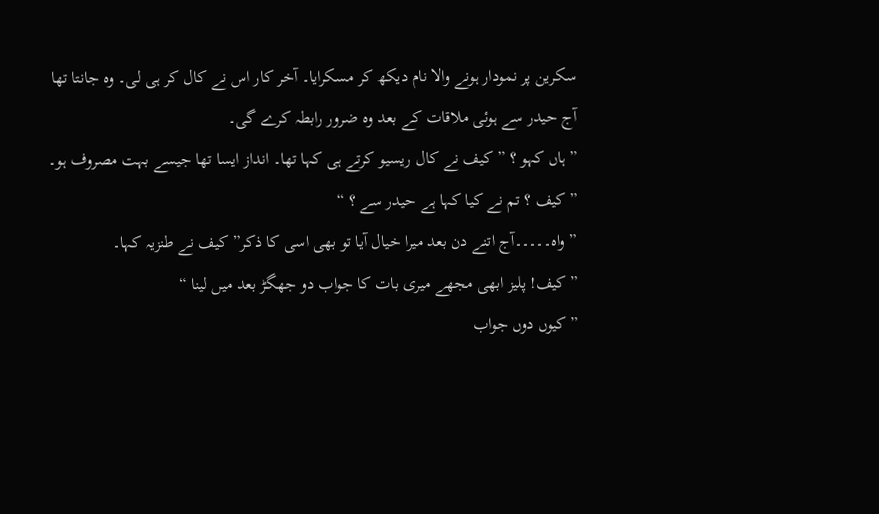سکرین پر نمودار ہونے والا نام دیکھ کر مسکرایا۔ آخر کار اس نے کال کر ہی لی۔ وہ جانتا تھا آج حیدر سے ہوئی ملاقات کے بعد وہ ضرور رابطہ کرے گی۔
” ہاں کہو ؟ ” کیف نے کال ریسیو کرتے ہی کہا تھا۔ انداز ایسا تھا جیسے بہت مصروف ہو۔
” کیف ؟ تم نے کیا کہا ہے حیدر سے ؟ “
” واہ۔۔۔۔۔آج اتنے دن بعد میرا خیال آیا تو بھی اسی کا ذکر” کیف نے طنزیہ کہا۔
” کیف! پلیز ابھی مجھے میری بات کا جواب دو جھگڑ بعد میں لینا “
” کیوں دوں جواب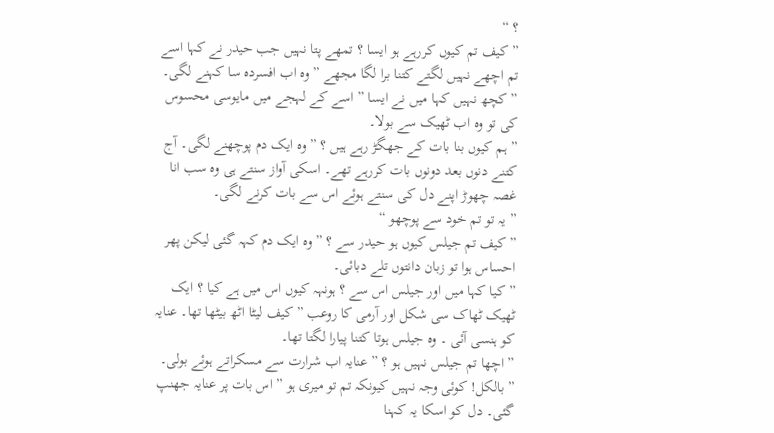؟ “
” کیف تم کیوں کررہے ہو ایسا ؟ تمھے پتا نہیں جب حیدر نے کہا اسے تم اچھے نہیں لگتے کتنا برا لگا مجھے ” وہ اب افسردہ سا کہنے لگی۔
” کچھ نہیں کہا میں نے ایسا ” اسے کے لہجے میں مایوسی محسوس کی تو وہ اب ٹھیک سے بولا۔
” ہم کیوں بنا بات کے جھگڑ رہے ہیں ؟ ” وہ ایک دم پوچھنے لگی۔ آج کتنے دنوں بعد دونوں بات کررہے تھے۔ اسکی آواز سنتے ہی وہ سب انا غصہ چھوڑ اپنے دل کی سنتے ہوئے اس سے بات کرنے لگی۔
” یہ تو تم خود سے پوچھو “
” کیف تم جیلس کیوں ہو حیدر سے ؟ ” وہ ایک دم کہہ گئی لیکن پھر احساس ہوا تو زبان دانتوں تلے دبائی۔
” کیا کہا میں اور جیلس اس سے ؟ ہونہہ کیوں اس میں ہے کیا ؟ ایک ٹھیک ٹھاک سی شکل اور آرمی کا روعب ” کیف لیٹا اٹھ بیٹھا تھا۔ عنایہ کو ہنسی آئی ۔ وہ جیلس ہوتا کتنا پیارا لگتا تھا۔
” اچھا تم جیلس نہیں ہو ؟ ” عنایہ اب شرارت سے مسکراتے ہوئے بولی۔
” بالکل! کوئی وجہ نہیں کیونکہ تم تو میری ہو ” اس بات پر عنایہ جھنپ گئی۔ دل کو اسکا یہ کہنا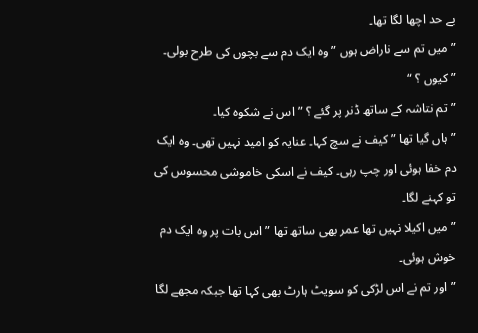بے حد اچھا لگا تھا۔
” میں تم سے ناراض ہوں ” وہ ایک دم سے بچوں کی طرح بولی۔
” کیوں ؟ “
” تم نتاشہ کے ساتھ ڈنر پر گئے ؟ ” اس نے شکوہ کیا۔
” ہاں گیا تھا ” کیف نے سچ کہا۔ عنایہ کو امید نہیں تھی۔ وہ ایک دم خفا ہوئی اور چپ رہی۔ کیف نے اسکی خاموشی محسوس کی تو کہنے لگا۔
” میں اکیلا نہیں تھا عمر بھی ساتھ تھا ” اس بات پر وہ ایک دم خوش ہوئی۔
” اور تم نے اس لڑکی کو سویٹ ہارٹ بھی کہا تھا جبکہ مجھے لگا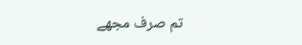تم صرف مجھے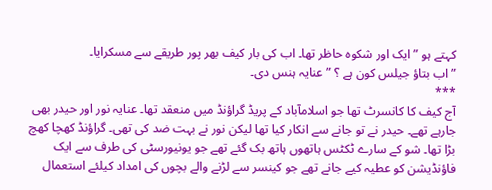کہتے ہو ” ایک اور شکوہ حاظر تھا۔ اب کی بار کیف بھر پور طریقے سے مسکرایا۔
” اب بتاؤ جیلس کون ہے ؟ ” عنایہ ہنس دی۔
***
آج کیف کا کانسرٹ تھا جو اسلامآباد کے پریڈ گراؤنڈ میں منعقد تھا۔ عنایہ نور اور حیدر بھی جارہے تھے۔ حیدر نے تو جانے سے انکار کیا تھا لیکن نور نے بہت ضد کی تھی۔ گراؤنڈ کھچا کھچ بڑا تھا۔ شو کے سارے ٹکٹس ہاتھوں ہاتھ بک گئے تھے جو یونیورسٹی کی طرف سے ایک فاؤنڈیشن کو عطیہ کیے جانے تھے جو کینسر سے لڑنے والے بچوں کی امداد کیلئے استعمال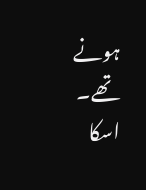ہونے تھے۔ اسکا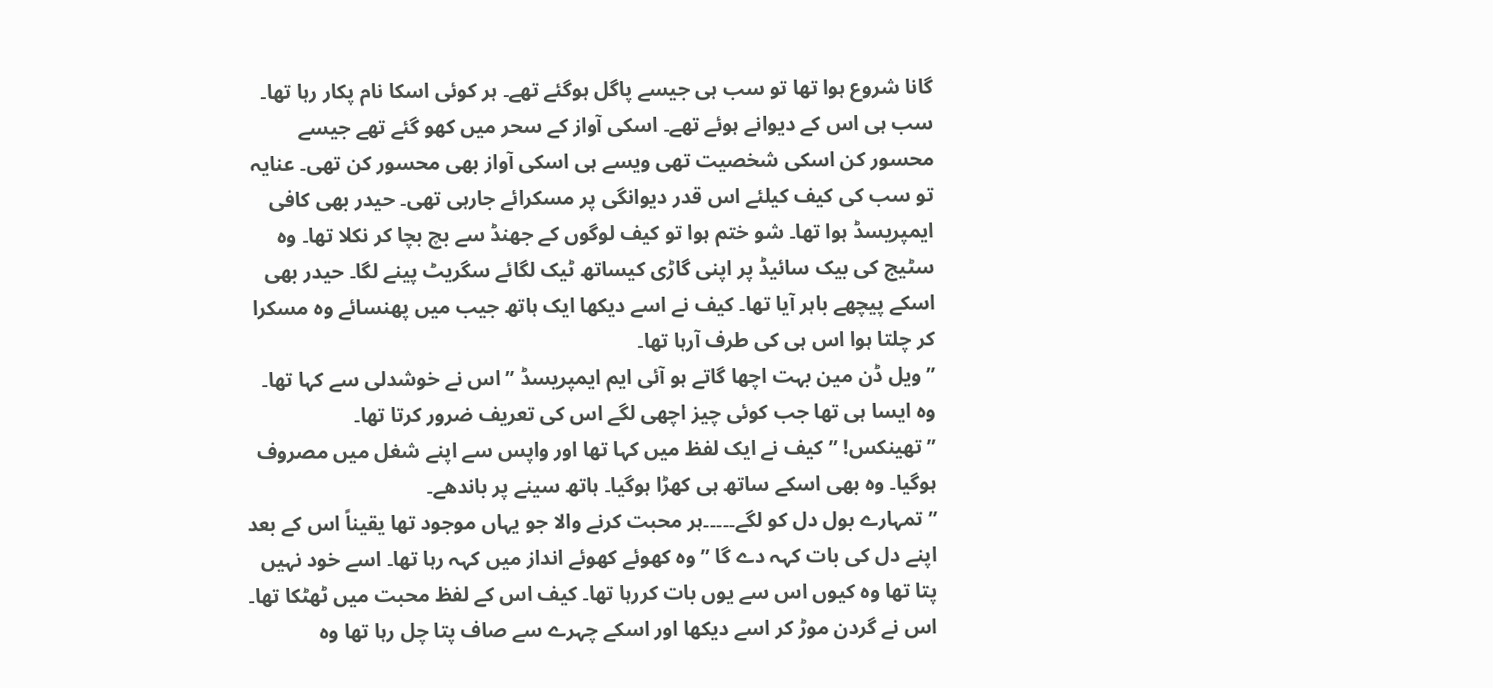گانا شروع ہوا تھا تو سب ہی جیسے پاگل ہوگئے تھے۔ ہر کوئی اسکا نام پکار رہا تھا۔ سب ہی اس کے دیوانے ہوئے تھے۔ اسکی آواز کے سحر میں کھو گئے تھے جیسے محسور کن اسکی شخصیت تھی ویسے ہی اسکی آواز بھی محسور کن تھی۔ عنایہ تو سب کی کیف کیلئے اس قدر دیوانگی پر مسکرائے جارہی تھی۔ حیدر بھی کافی ایمپریسڈ ہوا تھا۔ شو ختم ہوا تو کیف لوگوں کے جھنڈ سے بچ بچا کر نکلا تھا۔ وہ سٹیج کی بیک سائیڈ پر اپنی گاڑی کیساتھ ٹیک لگائے سگریٹ پینے لگا۔ حیدر بھی اسکے پیچھے باہر آیا تھا۔ کیف نے اسے دیکھا ایک ہاتھ جیب میں پھنسائے وہ مسکرا کر چلتا ہوا اس ہی کی طرف آرہا تھا۔
” ویل ڈن مین بہت اچھا گاتے ہو آئی ایم ایمپریسڈ ” اس نے خوشدلی سے کہا تھا۔ وہ ایسا ہی تھا جب کوئی چیز اچھی لگے اس کی تعریف ضرور کرتا تھا۔
” تھینکس! ” کیف نے ایک لفظ میں کہا تھا اور واپس سے اپنے شغل میں مصروف ہوگیا۔ وہ بھی اسکے ساتھ ہی کھڑا ہوگیا۔ ہاتھ سینے پر باندھے۔
” تمہارے بول دل کو لگے۔۔۔۔۔ہر محبت کرنے والا جو یہاں موجود تھا یقیناً اس کے بعد اپنے دل کی بات کہہ دے گا ” وہ کھوئے کھوئے انداز میں کہہ رہا تھا۔ اسے خود نہیں پتا تھا وہ کیوں اس سے یوں بات کررہا تھا۔ کیف اس کے لفظ محبت میں ٹھٹکا تھا۔ اس نے گردن موڑ کر اسے دیکھا اور اسکے چہرے سے صاف پتا چل رہا تھا وہ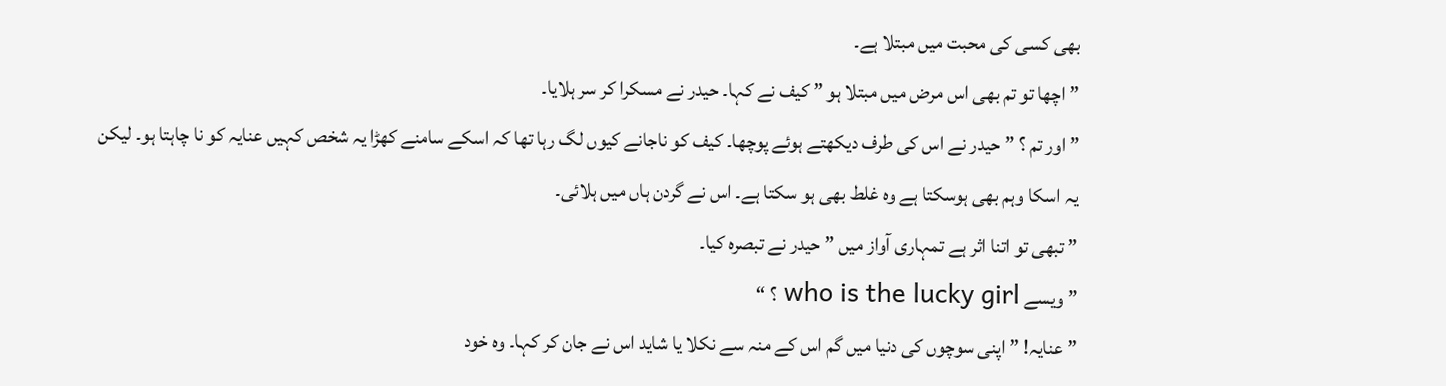بھی کسی کی محبت میں مبتلا ہے۔
” اچھا تو تم بھی اس مرض میں مبتلا ہو ” کیف نے کہا۔ حیدر نے مسکرا کر سر ہلایا۔
” اور تم ؟ ” حیدر نے اس کی طرف دیکھتے ہوئے پوچھا۔ کیف کو ناجانے کیوں لگ رہا تھا کہ اسکے سامنے کھڑا یہ شخص کہیں عنایہ کو نا چاہتا ہو۔ لیکن یہ اسکا وہم بھی ہوسکتا ہے وہ غلط بھی ہو سکتا ہے۔ اس نے گردن ہاں میں ہلائی۔
” تبھی تو اتنا اثر ہے تمہاری آواز میں ” حیدر نے تبصرہ کیا۔
” ویسے who is the lucky girl ؟ “
” عنایہ! ” اپنی سوچوں کی دنیا میں گم اس کے منہ سے نکلا یا شاید اس نے جان کر کہا۔ وہ خود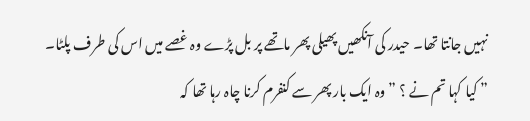نہیں جانتا تھا۔ حیدر کی آنکھیں پھیلی پھر ماتھے پر بل پڑے وہ غصے میں اس کی طرف پلٹا۔
” کیا کہا تم نے ؟ ” وہ ایک بار پھر سے کنفرم کرنا چاہ رہا تھا کہ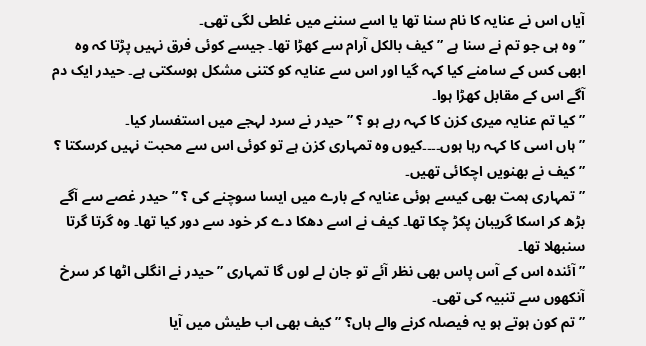آیاں اس نے عنایہ کا نام سنا تھا یا اسے سننے میں غلطی لگی تھی۔
” وہ ہی جو تم نے سنا ہے ” کیف بالکل آرام سے کھڑا تھا۔ جیسے کوئی فرق نہیں پڑتا کہ وہ ابھی کس کے سامنے کیا کہہ گیا اور اس سے عنایہ کو کتنی مشکل ہوسکتی ہے۔ حیدر ایک دم آگے اس کے مقابل کھڑا ہوا۔
” کیا تم عنایہ میری کزن کا کہہ رہے ہو ؟ ” حیدر نے سرد لہجے میں استفسار کیا۔
” ہاں اسی کا کہہ رہا ہوں۔۔۔۔کیوں وہ تمہاری کزن ہے تو کوئی اس سے محبت نہیں کرسکتا ؟ ” کیف نے بھنویں اچکائی تھیں۔
” تمہاری ہمت بھی کیسے ہوئی عنایہ کے بارے میں ایسا سوچنے کی ؟ ” حیدر غصے سے آگے بڑھ کر اسکا گریبان پکڑ چکا تھا۔ کیف نے اسے دھکا دے کر خود سے دور کیا تھا۔ وہ گرتا گرتا سنبھلا تھا۔
” آئندہ اس کے آس پاس بھی نظر آئے تو جان لے لوں گا تمہاری ” حیدر نے انگلی اٹھا کر سرخ آنکھوں سے تنبیہ کی تھی۔
” تم کون ہوتے ہو یہ فیصلہ کرنے والے ہاں؟ ” کیف بھی اب طیش میں آیا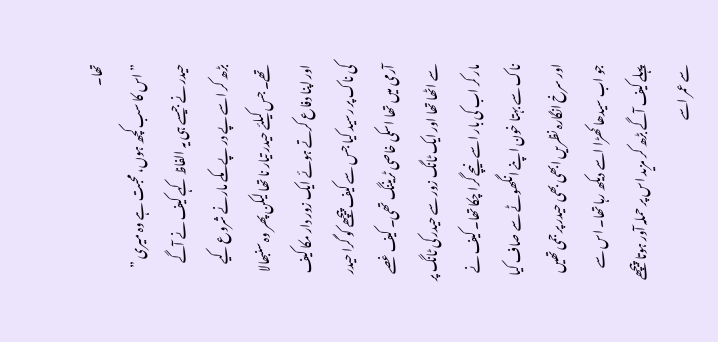تھا۔
” اس کا سب کچھ ہوں، محبت ہے وہ میری ” حیدر نے جیسے ہی یہ الفاظ کہے کیف نے آگے بڑھ کر اسے پے در پے مکے مارنے شروع کیے تھے۔ جس کیلئے حیدر تیار نا تھا لیکن پھر وہ سنبھالا اور اپنا دفاع کرتے ہوئے ایک زور دار مکا کیف کی ناک پر رسید کیا جس سے کیف پیچھے کو گرا حیدر آرمی میں تھا اسکی خاصی ٹریننگ تھی۔ کیف غصے سے اٹھا تھا اور ایک ٹانگ زور سے حیدر کی ٹانگ پر مار کر اب کی بار اسے نیچے گرا چکا تھا۔ کیف نے ناک سے بہتا خون اپنے انگھوٹے سے صاف کیا اور سرخ انگارہ نظریں ابھی بھی حیدر پر جمی تھیں جو اب سیدھا کھڑا اسے دیکھ رہا تھا۔ اس سے پہلے کیف آگے بڑھ کر مزید اس پر حملہ آور ہوتا پیچھے سے عمر اسے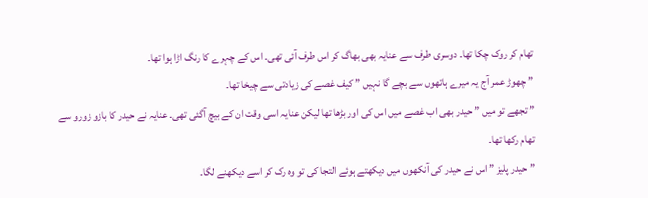تھام کر روک چکا تھا۔ دوسری طرف سے عنایہ بھی بھاگ کر اس طرف آئی تھی۔ اس کے چہرے کا رنگ اڑا ہوا تھا۔
” چھوڑ عمر آج یہ میرے ہاتھوں سے بچے گا نہیں ” کیف غصے کی زیادتی سے چیخا تھا۔
” تجھے تو میں ” حیدر بھی اب غصے میں اس کی اور بڑھا تھا لیکن عنایہ اسی وقت ان کے بیچ آگئی تھی۔ عنایہ نے حیدر کا بازو زورو سے تھام رکھا تھا۔
” حیدر پلیز ” اس نے حیدر کی آنکھوں میں دیکھتے ہوئے التجا کی تو وہ رک کر اسے دیکھنے لگا۔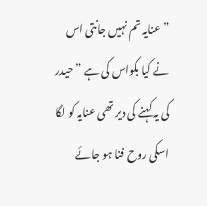” عنایہ تم نہیں جانتی اس نے کیا بکواس کی ہے ” حیدر کی یہ کہنے کی دیر تھی عنایہ کو لگا اسکی روح فنا ہو جائے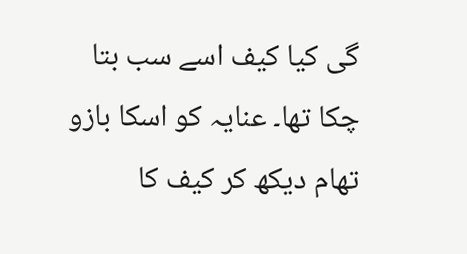گی کیا کیف اسے سب بتا چکا تھا۔ عنایہ کو اسکا بازو تھام دیکھ کر کیف کا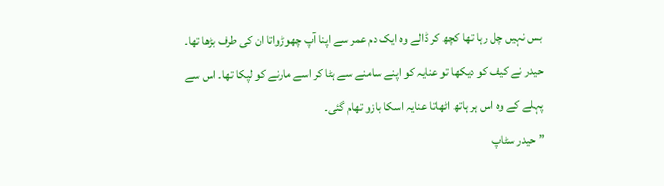بس نہیں چل رہا تھا کچھ کر ڈالے وہ ایک دم عمر سے اپنا آپ چھوڑواتا ان کی طرف بڑھا تھا۔ حیدر نے کیف کو دیکھا تو عنایہ کو اپنے سامنے سے ہٹا کر اسے مارنے کو لپکا تھا۔ اس سے پہلے کے وہ اس ہر ہاتھ اٹھاتا عنایہ اسکا بازو تھام گئی۔
” حیدر سٹاپ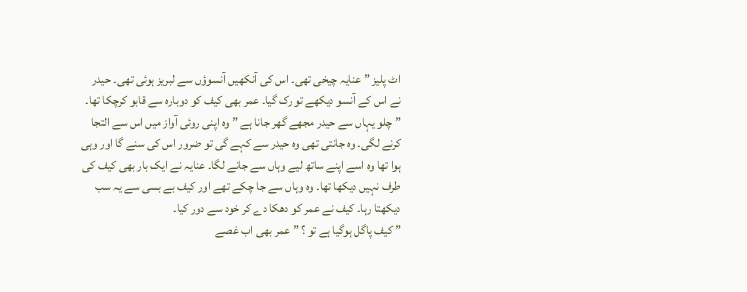اٹ پلیز ” عنایہ چیخی تھی۔ اس کی آنکھیں آنسوؤں سے لبریز ہوئی تھی۔ حیدر نے اس کے آنسو دیکھے تو رک گیا۔ عمر بھی کیف کو دوبارہ سے قابو کرچکا تھا۔
” چلو یہاں سے حیدر مجھے گھر جانا ہے ” وہ اپنی روئی آواز میں اس سے التجا کرنے لگی۔ وہ جانتی تھی وہ حیدر سے کہے گی تو ضرور اس کی سنے گا اور وہی ہوا تھا وہ اسے اپنے ساتھ لیے وہاں سے جانے لگا۔ عنایہ نے ایک بار بھی کیف کی طرف نہیں دیکھا تھا۔ وہ وہاں سے جا چکے تھے اور کیف بے بسی سے یہ سب دیکھتا رہا۔ کیف نے عمر کو دھکا دے کر خود سے دور کیا۔
” کیف پاگل ہوگیا ہے تو ؟ ” عمر بھی اب غصے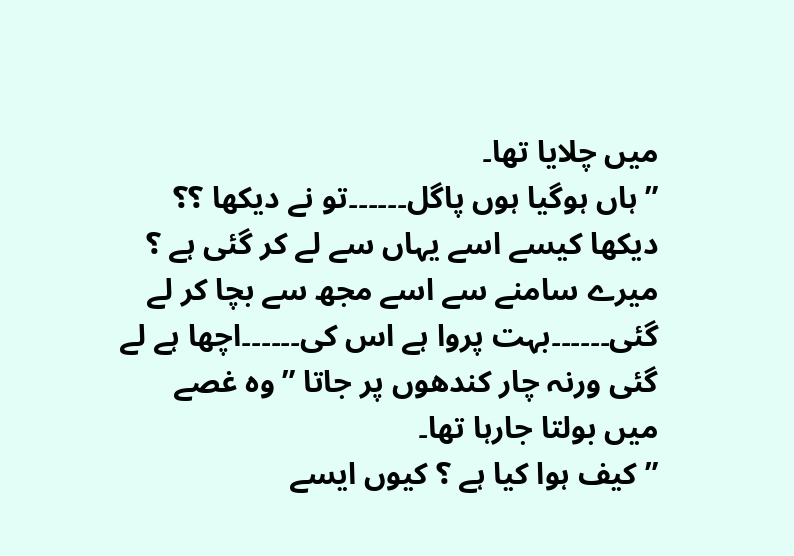میں چلایا تھا۔
” ہاں ہوگیا ہوں پاگل۔۔۔۔۔۔تو نے دیکھا ؟؟ دیکھا کیسے اسے یہاں سے لے کر گئی ہے ؟ میرے سامنے سے اسے مجھ سے بچا کر لے گئی۔۔۔۔۔۔بہت پروا ہے اس کی۔۔۔۔۔۔اچھا ہے لے گئی ورنہ چار کندھوں پر جاتا ” وہ غصے میں بولتا جارہا تھا۔
” کیف ہوا کیا ہے ؟ کیوں ایسے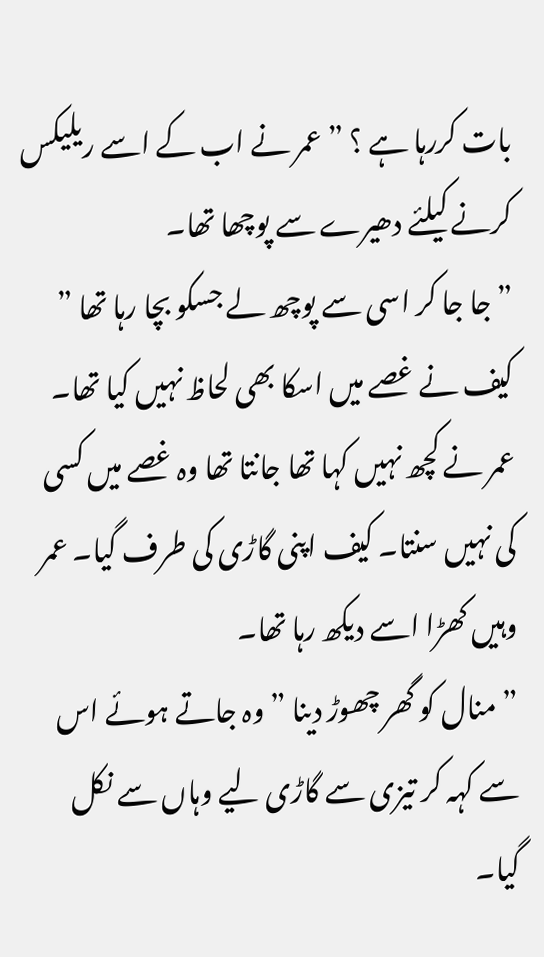بات کررہا ہے ؟ ” عمر نے اب کے اسے ریلیکس کرنے کیلئے دھیرے سے پوچھا تھا۔
” جا جا کر اسی سے پوچھ لے جسکو بچا رہا تھا ” کیف نے غصے میں اسکا بھی لحاظ نہیں کیا تھا۔ عمر نے کچھ نہیں کہا تھا جانتا تھا وہ غصے میں کسی کی نہیں سنتا۔ کیف اپنی گاڑی کی طرف گیا۔ عمر وہیں کھڑا اسے دیکھ رہا تھا۔
” منال کو گھر چھوڑ دینا ” وہ جاتے ہوئے اس سے کہہ کر تیزی سے گاڑی لیے وہاں سے نکل گیا۔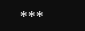***